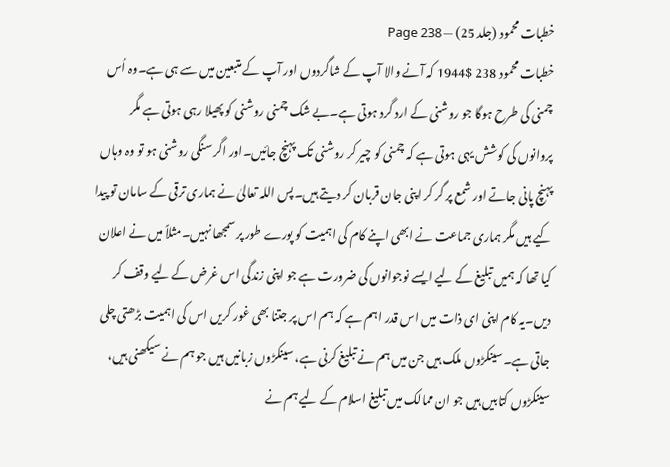خطبات محمود (جلد 25) — Page 238
خطبات محمود 238 $1944 کہ آنے والا آپ کے شاگردوں اور آپ کے متبعین میں سے ہی ہے۔وہ اُس چمنی کی طرح ہوگا جو روشنی کے ارد گرد ہوتی ہے۔بے شک چمنی روشنی کو پھیلا رہی ہوتی ہے مگر پروانوں کی کوشش یہی ہوتی ہے کہ چمنی کو چیر کر روشنی تک پہنچ جائیں۔اور اگر سنگی روشنی ہو تو وہ وہاں پہنچ پانی جاتے اور شمع پر گر کر اپنی جان قربان کر دیتے ہیں۔پس اللہ تعالیٰ نے ہماری ترقی کے سامان تو پیدا کیے ہیں مگر ہماری جماعت نے ابھی اپنے کام کی اہمیت کو پورے طور پر سمجھا نہیں۔مثلاً میں نے اعلان کیا تھا کہ ہمیں تبلیغ کے لیے ایسے نوجوانوں کی ضرورت ہے جو اپنی زندگی اس غرض کے لیے وقف کر دیں۔یہ کام اپنی ای ذات میں اس قدر اہم ہے کہ ہم اس پر جتنا بھی غور کریں اس کی اہمیت بڑھتی چلی جاتی ہے۔سینکڑوں ملک ہیں جن میں ہم نے تبلیغ کرنی ہے، سینکڑوں زبانیں ہیں جو ہم نے سیکھنی ہیں، سینکڑوں کتابیں ہیں جو ان ممالک میں تبلیغ اسلام کے لیے ہم نے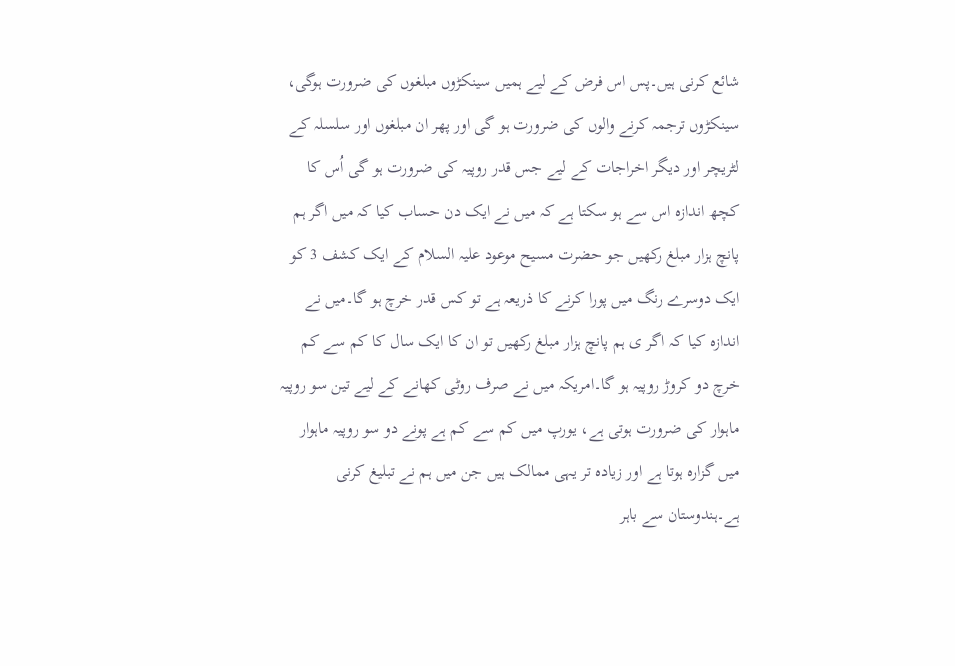شائع کرنی ہیں۔پس اس فرض کے لیے ہمیں سینکڑوں مبلغوں کی ضرورت ہوگی، سینکڑوں ترجمہ کرنے والوں کی ضرورت ہو گی اور پھر ان مبلغوں اور سلسلہ کے لٹریچر اور دیگر اخراجات کے لیے جس قدر روپیہ کی ضرورت ہو گی اُس کا کچھ اندازہ اس سے ہو سکتا ہے کہ میں نے ایک دن حساب کیا کہ میں اگر ہم پانچ ہزار مبلغ رکھیں جو حضرت مسیح موعود علیہ السلام کے ایک کشف 3 کو ایک دوسرے رنگ میں پورا کرنے کا ذریعہ ہے تو کس قدر خرچ ہو گا۔میں نے اندازہ کیا کہ اگر ی ہم پانچ ہزار مبلغ رکھیں تو ان کا ایک سال کا کم سے کم خرچ دو کروڑ روپیہ ہو گا۔امریکہ میں نے صرف روٹی کھانے کے لیے تین سو روپیہ ماہوار کی ضرورت ہوتی ہے، یورپ میں کم سے کم ہے پونے دو سو روپیہ ماہوار میں گزارہ ہوتا ہے اور زیادہ تر یہی ممالک ہیں جن میں ہم نے تبلیغ کرنی ہے۔ہندوستان سے باہر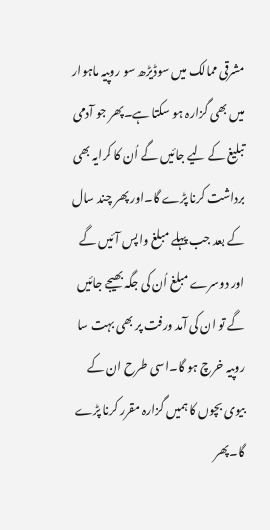مشرقی ممالک میں سوڈیڑھ سو روپیہ ماہوار میں بھی گزارہ ہو سکتا ہے۔پھر جو آدمی تبلیغ کے لیے جائیں گے اُن کا کرایہ بھی برداشت کرنا پڑے گا۔اور پھر چند سال کے بعد جب پہلے مبلغ واپس آئیں گے اور دوسرے مبلغ اُن کی جگہ بھیجے جائیں گے تو ان کی آمد ورفت پر بھی بہت سا روپیہ خرچ ہو گا۔اسی طرح ان کے بیوی بچوں کا ہمیں گزارہ مقرر کرنا پڑے گا۔پھر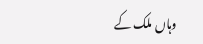وہاں ملک کے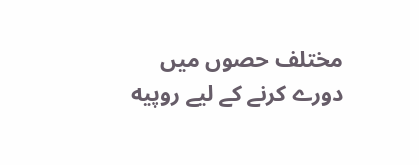مختلف حصوں میں دورے کرنے کے لیے روپیه